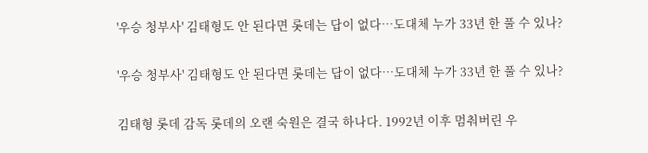'우승 청부사' 김태형도 안 된다면 롯데는 답이 없다…도대체 누가 33년 한 풀 수 있나?

'우승 청부사' 김태형도 안 된다면 롯데는 답이 없다…도대체 누가 33년 한 풀 수 있나?

김태형 롯데 감독 롯데의 오랜 숙원은 결국 하나다. 1992년 이후 멈춰버린 우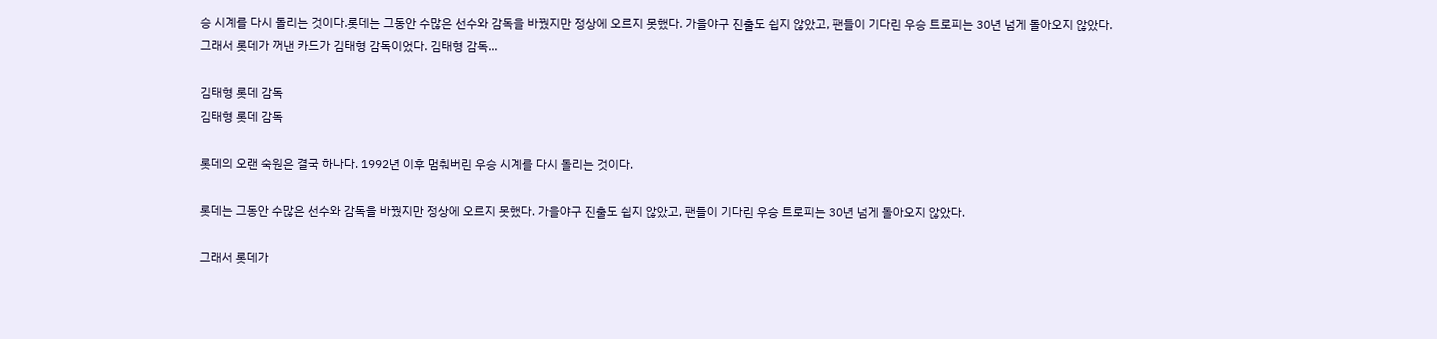승 시계를 다시 돌리는 것이다.롯데는 그동안 수많은 선수와 감독을 바꿨지만 정상에 오르지 못했다. 가을야구 진출도 쉽지 않았고, 팬들이 기다린 우승 트로피는 30년 넘게 돌아오지 않았다.그래서 롯데가 꺼낸 카드가 김태형 감독이었다. 김태형 감독...

김태형 롯데 감독
김태형 롯데 감독

롯데의 오랜 숙원은 결국 하나다. 1992년 이후 멈춰버린 우승 시계를 다시 돌리는 것이다.

롯데는 그동안 수많은 선수와 감독을 바꿨지만 정상에 오르지 못했다. 가을야구 진출도 쉽지 않았고, 팬들이 기다린 우승 트로피는 30년 넘게 돌아오지 않았다.

그래서 롯데가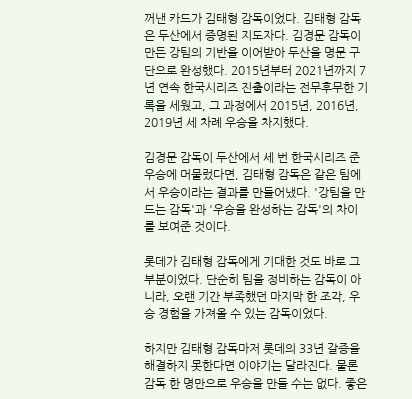꺼낸 카드가 김태형 감독이었다. 김태형 감독은 두산에서 증명된 지도자다. 김경문 감독이 만든 강팀의 기반을 이어받아 두산을 명문 구단으로 완성했다. 2015년부터 2021년까지 7년 연속 한국시리즈 진출이라는 전무후무한 기록을 세웠고, 그 과정에서 2015년, 2016년, 2019년 세 차례 우승을 차지했다.

김경문 감독이 두산에서 세 번 한국시리즈 준우승에 머물렀다면, 김태형 감독은 같은 팀에서 우승이라는 결과를 만들어냈다. '강팀을 만드는 감독'과 '우승을 완성하는 감독'의 차이를 보여준 것이다.

롯데가 김태형 감독에게 기대한 것도 바로 그 부분이었다. 단순히 팀을 정비하는 감독이 아니라, 오랜 기간 부족했던 마지막 한 조각, 우승 경험을 가져올 수 있는 감독이었다.

하지만 김태형 감독마저 롯데의 33년 갈증을 해결하지 못한다면 이야기는 달라진다. 물론 감독 한 명만으로 우승을 만들 수는 없다. 좋은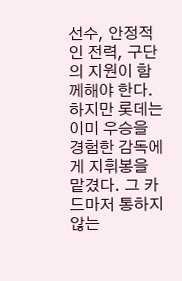선수, 안정적인 전력, 구단의 지원이 함께해야 한다. 하지만 롯데는 이미 우승을 경험한 감독에게 지휘봉을 맡겼다. 그 카드마저 통하지 않는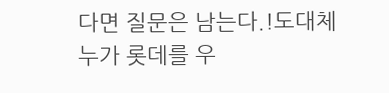다면 질문은 남는다.!도대체 누가 롯데를 우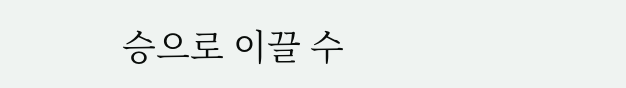승으로 이끌 수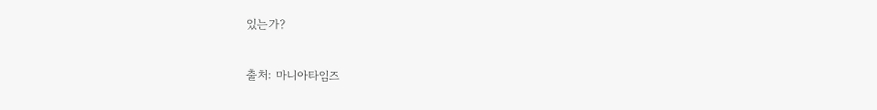있는가?

출처: 마니아타임즈